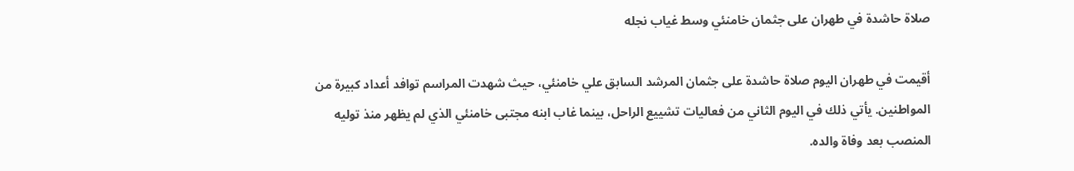صلاة حاشدة في طهران على جثمان خامنئي وسط غياب نجله

أقيمت في طهران اليوم صلاة حاشدة على جثمان المرشد السابق علي خامنئي، حيث شهدت المراسم توافد أعداد كبيرة من المواطنين. يأتي ذلك في اليوم الثاني من فعاليات تشييع الراحل، بينما غاب ابنه مجتبى خامنئي الذي لم يظهر منذ توليه المنصب بعد وفاة والده.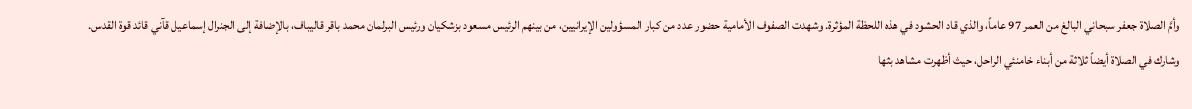وأمَّ الصلاة جعفر سبحاني البالغ من العمر 97 عاماً، والذي قاد الحشود في هذه اللحظة المؤثرة. وشهدت الصفوف الأمامية حضور عدد من كبار المسؤولين الإيرانيين، من بينهم الرئيس مسعود بزشكيان ورئيس البرلمان محمد باقر قاليباف، بالإضافة إلى الجنرال إسماعيل قآني قائد قوة القدس.
وشارك في الصلاة أيضاً ثلاثة من أبناء خامنئي الراحل، حيث أظهرت مشاهد بثها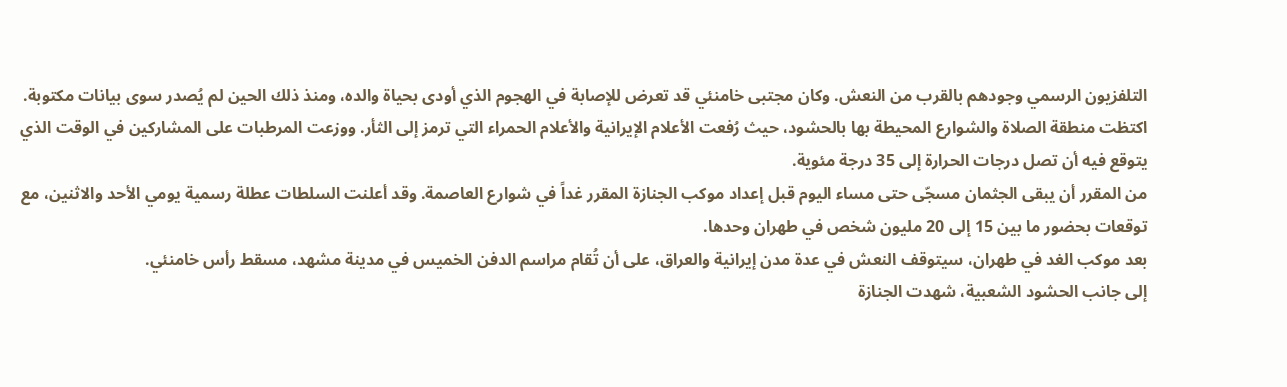التلفزيون الرسمي وجودهم بالقرب من النعش. وكان مجتبى خامنئي قد تعرض للإصابة في الهجوم الذي أودى بحياة والده، ومنذ ذلك الحين لم يُصدر سوى بيانات مكتوبة.
اكتظت منطقة الصلاة والشوارع المحيطة بها بالحشود، حيث رُفعت الأعلام الإيرانية والأعلام الحمراء التي ترمز إلى الثأر. ووزعت المرطبات على المشاركين في الوقت الذي يتوقع فيه أن تصل درجات الحرارة إلى 35 درجة مئوية.
من المقرر أن يبقى الجثمان مسجّى حتى مساء اليوم قبل إعداد موكب الجنازة المقرر غداً في شوارع العاصمة. وقد أعلنت السلطات عطلة رسمية يومي الأحد والاثنين، مع توقعات بحضور ما بين 15 إلى 20 مليون شخص في طهران وحدها.
بعد موكب الغد في طهران، سيتوقف النعش في عدة مدن إيرانية والعراق، على أن تُقام مراسم الدفن الخميس في مدينة مشهد، مسقط رأس خامنئي.
إلى جانب الحشود الشعبية، شهدت الجنازة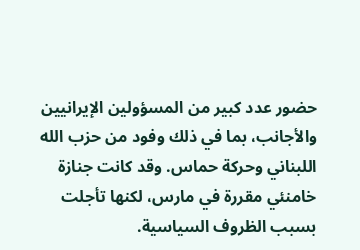حضور عدد كبير من المسؤولين الإيرانيين والأجانب، بما في ذلك وفود من حزب الله اللبناني وحركة حماس. وقد كانت جنازة خامنئي مقررة في مارس، لكنها تأجلت بسبب الظروف السياسية.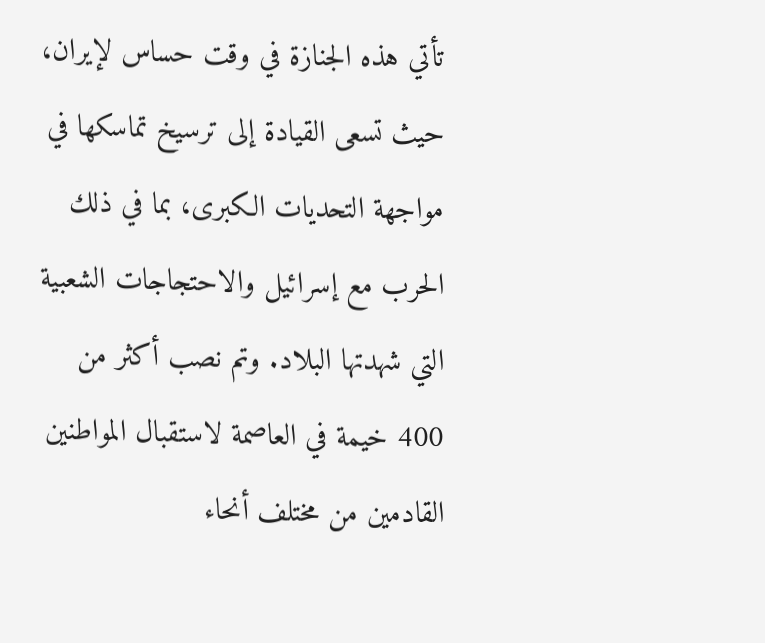تأتي هذه الجنازة في وقت حساس لإيران، حيث تسعى القيادة إلى ترسيخ تماسكها في مواجهة التحديات الكبرى، بما في ذلك الحرب مع إسرائيل والاحتجاجات الشعبية التي شهدتها البلاد. وتم نصب أكثر من 400 خيمة في العاصمة لاستقبال المواطنين القادمين من مختلف أنحاء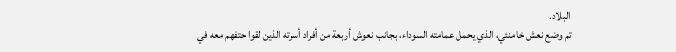البلاد.
تم وضع نعش خامنئي، الذي يحمل عمامته السوداء، بجانب نعوش أربعة من أفراد أسرته الذين لقوا حتفهم معه في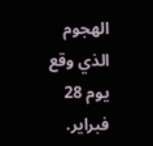الهجوم الذي وقع يوم 28 فبراير.